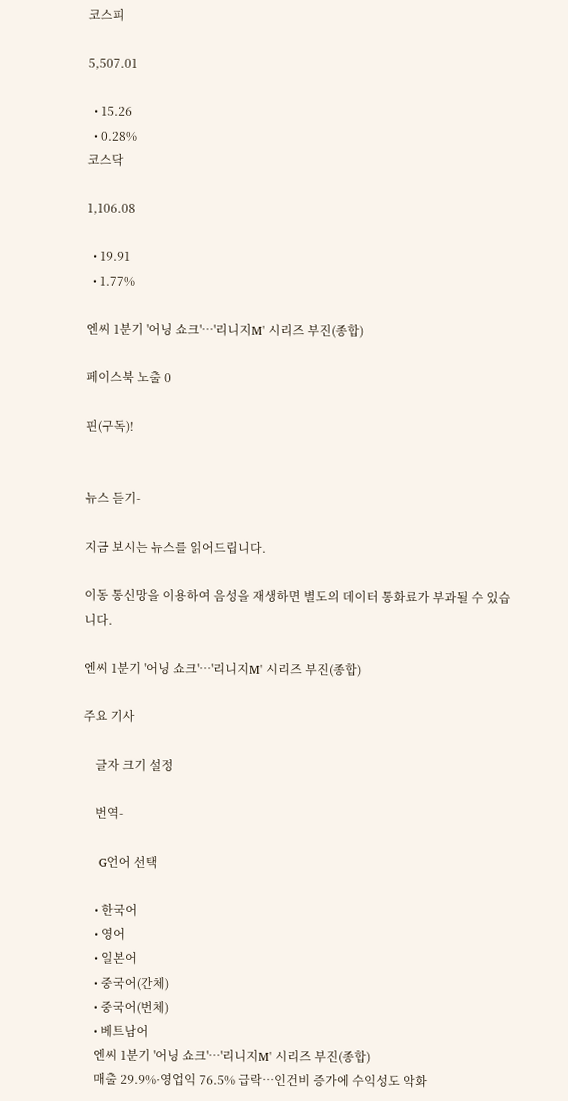코스피

5,507.01

  • 15.26
  • 0.28%
코스닥

1,106.08

  • 19.91
  • 1.77%

엔씨 1분기 '어닝 쇼크'…'리니지M' 시리즈 부진(종합)

페이스북 노출 0

핀(구독)!


뉴스 듣기-

지금 보시는 뉴스를 읽어드립니다.

이동 통신망을 이용하여 음성을 재생하면 별도의 데이터 통화료가 부과될 수 있습니다.

엔씨 1분기 '어닝 쇼크'…'리니지M' 시리즈 부진(종합)

주요 기사

    글자 크기 설정

    번역-

    G언어 선택

    • 한국어
    • 영어
    • 일본어
    • 중국어(간체)
    • 중국어(번체)
    • 베트남어
    엔씨 1분기 '어닝 쇼크'…'리니지M' 시리즈 부진(종합)
    매출 29.9%·영업익 76.5% 급락…인건비 증가에 수익성도 악화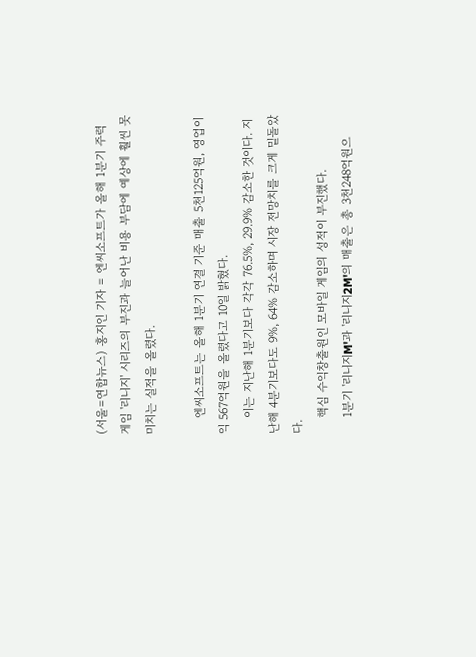(서울=연합뉴스) 홍지인 기자 = 엔씨소프트가 올해 1분기 주력 게임 '리니지' 시리즈의 부진과 늘어난 비용 부담에 예상에 훨씬 못 미치는 실적을 올렸다.

    엔씨소프트는 올해 1분기 연결 기준 매출 5천125억원, 영업이익 567억원을 올렸다고 10일 밝혔다.
    이는 지난해 1분기보다 각각 76.5%, 29.9% 감소한 것이다. 지난해 4분기보다도 9%, 64% 감소하며 시장 전망치를 크게 밑돌았다.
    핵심 수익창출원인 모바일 게임의 성적이 부진했다.
    1분기 '리니지M'과 '리니지2M'의 매출은 총 3천248억원으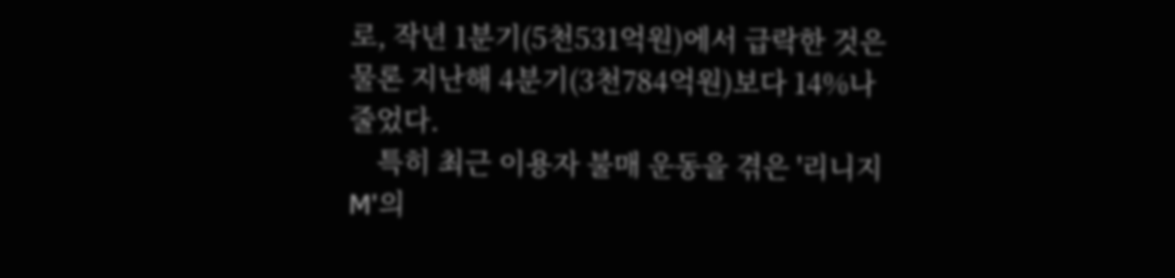로, 작년 1분기(5천531억원)에서 급락한 것은 물론 지난해 4분기(3천784억원)보다 14%나 줄었다.
    특히 최근 이용자 불매 운동을 겪은 '리니지M'의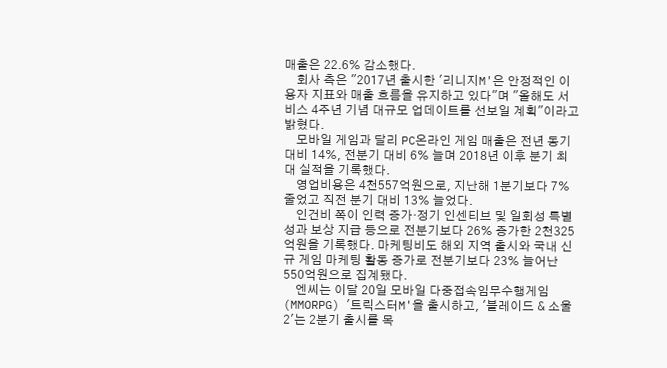매출은 22.6% 감소했다.
    회사 측은 "2017년 출시한 '리니지M'은 안정적인 이용자 지표와 매출 흐름을 유지하고 있다"며 "올해도 서비스 4주년 기념 대규모 업데이트를 선보일 계획"이라고 밝혔다.
    모바일 게임과 달리 PC온라인 게임 매출은 전년 동기 대비 14%, 전분기 대비 6% 늘며 2018년 이후 분기 최대 실적을 기록했다.
    영업비용은 4천557억원으로, 지난해 1분기보다 7% 줄었고 직전 분기 대비 13% 늘었다.
    인건비 쪽이 인력 증가·정기 인센티브 및 일회성 특별성과 보상 지급 등으로 전분기보다 26% 증가한 2천325억원을 기록했다. 마케팅비도 해외 지역 출시와 국내 신규 게임 마케팅 활동 증가로 전분기보다 23% 늘어난 550억원으로 집계됐다.
    엔씨는 이달 20일 모바일 다중접속임무수행게임(MMORPG) '트릭스터M'을 출시하고, '블레이드 & 소울 2'는 2분기 출시를 목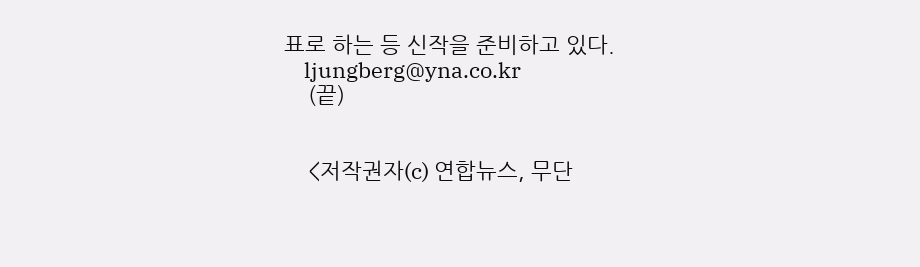표로 하는 등 신작을 준비하고 있다.
    ljungberg@yna.co.kr
    (끝)


    <저작권자(c) 연합뉴스, 무단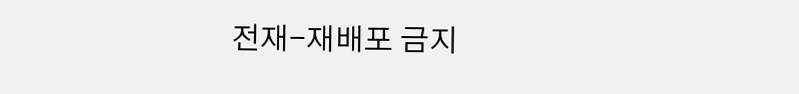전재-재배포 금지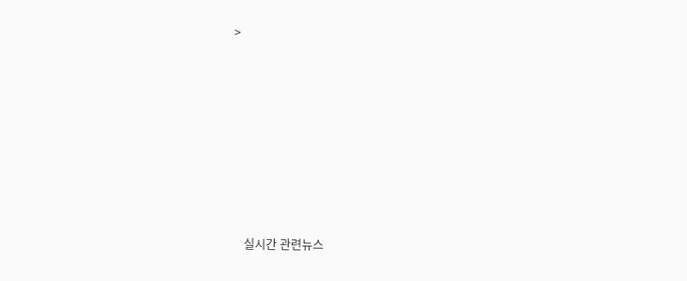>








    실시간 관련뉴스